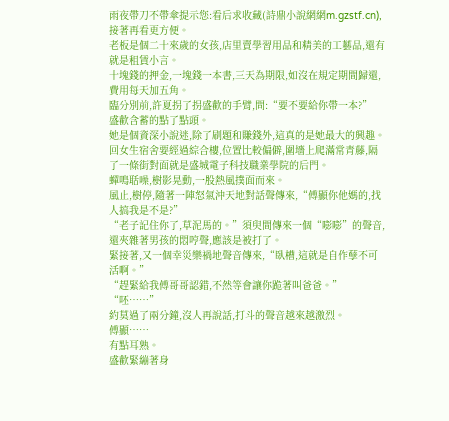雨夜帶刀不帶傘提示您:看后求收藏(詩鼎小說網網m.gzstf.cn),接著再看更方便。
老板是個二十來歲的女孩,店里賣學習用品和精美的工藝品,還有就是租賃小言。
十塊錢的押金,一塊錢一本書,三天為期限,如沒在規定期間歸還,費用每天加五角。
臨分別前,許夏拐了拐盛歡的手臂,問:“要不要給你帶一本?”
盛歡含蓄的點了點頭。
她是個資深小說迷,除了刷題和賺錢外,這真的是她最大的興趣。
回女生宿舍要經過綜合樓,位置比較偏僻,圍墻上爬滿常青藤,隔了一條街對面就是盛城電子科技職業學院的后門。
蟬鳴聒噪,樹影晃動,一股熱風撲面而來。
風止,樹停,隨著一陣怒氣沖天地對話聲傳來,“傅顯你他媽的,找人搞我是不是?”
“老子記住你了,草泥馬的。”須臾間傳來一個“嘭嘭”的聲音,還夾雜著男孩的悶哼聲,應該是被打了。
緊接著,又一個幸災樂禍地聲音傳來,“臥槽,這就是自作孽不可活啊。”
“趕緊給我傅哥哥認錯,不然等會讓你跪著叫爸爸。”
“呸……”
約莫過了兩分鐘,沒人再說話,打斗的聲音越來越激烈。
傅顯……
有點耳熟。
盛歡緊繃著身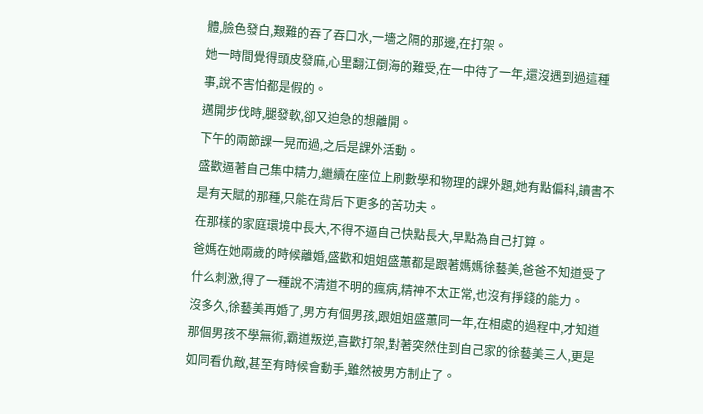體,臉色發白,艱難的吞了吞口水,一墻之隔的那邊,在打架。
她一時間覺得頭皮發麻,心里翻江倒海的難受,在一中待了一年,還沒遇到過這種事,說不害怕都是假的。
邁開步伐時,腿發軟,卻又迫急的想離開。
下午的兩節課一晃而過,之后是課外活動。
盛歡逼著自己集中精力,繼續在座位上刷數學和物理的課外題,她有點偏科,讀書不是有天賦的那種,只能在背后下更多的苦功夫。
在那樣的家庭環境中長大,不得不逼自己快點長大,早點為自己打算。
爸媽在她兩歲的時候離婚,盛歡和姐姐盛蕙都是跟著媽媽徐藝美,爸爸不知道受了什么刺激,得了一種說不清道不明的瘋病,精神不太正常,也沒有掙錢的能力。
沒多久,徐藝美再婚了,男方有個男孩,跟姐姐盛蕙同一年,在相處的過程中,才知道那個男孩不學無術,霸道叛逆,喜歡打架,對著突然住到自己家的徐藝美三人,更是如同看仇敵,甚至有時候會動手,雖然被男方制止了。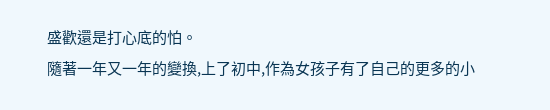盛歡還是打心底的怕。
隨著一年又一年的變換,上了初中,作為女孩子有了自己的更多的小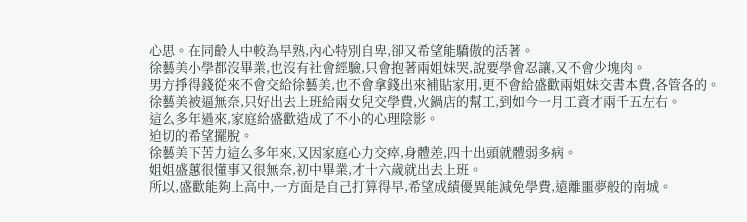心思。在同齡人中較為早熟,內心特別自卑,卻又希望能驕傲的活著。
徐藝美小學都沒畢業,也沒有社會經驗,只會抱著兩姐妹哭,說要學會忍讓,又不會少塊肉。
男方掙得錢從來不會交給徐藝美,也不會拿錢出來補貼家用,更不會給盛歡兩姐妹交書本費,各管各的。
徐藝美被逼無奈,只好出去上班給兩女兒交學費,火鍋店的幫工,到如今一月工資才兩千五左右。
這么多年過來,家庭給盛歡造成了不小的心理陰影。
迫切的希望擺脫。
徐藝美下苦力這么多年來,又因家庭心力交瘁,身體差,四十出頭就體弱多病。
姐姐盛蕙很懂事又很無奈,初中畢業,才十六歲就出去上班。
所以,盛歡能夠上高中,一方面是自己打算得早,希望成績優異能減免學費,遠離噩夢般的南城。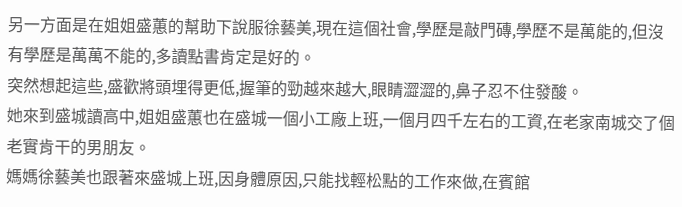另一方面是在姐姐盛蕙的幫助下說服徐藝美,現在這個社會,學歷是敲門磚,學歷不是萬能的,但沒有學歷是萬萬不能的,多讀點書肯定是好的。
突然想起這些,盛歡將頭埋得更低,握筆的勁越來越大,眼睛澀澀的,鼻子忍不住發酸。
她來到盛城讀高中,姐姐盛蕙也在盛城一個小工廠上班,一個月四千左右的工資,在老家南城交了個老實肯干的男朋友。
媽媽徐藝美也跟著來盛城上班,因身體原因,只能找輕松點的工作來做,在賓館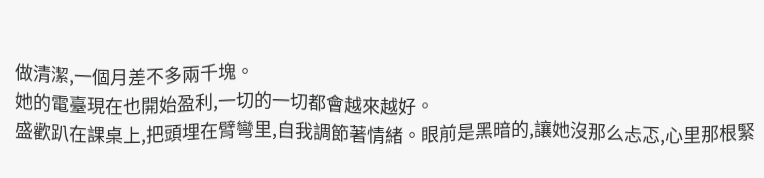做清潔,一個月差不多兩千塊。
她的電臺現在也開始盈利,一切的一切都會越來越好。
盛歡趴在課桌上,把頭埋在臂彎里,自我調節著情緒。眼前是黑暗的,讓她沒那么忐忑,心里那根緊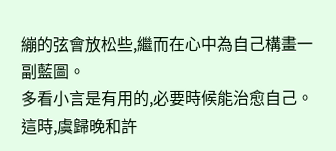繃的弦會放松些,繼而在心中為自己構畫一副藍圖。
多看小言是有用的,必要時候能治愈自己。
這時,虞歸晚和許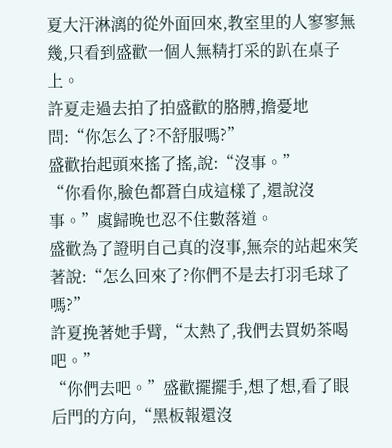夏大汗淋漓的從外面回來,教室里的人寥寥無幾,只看到盛歡一個人無精打采的趴在桌子上。
許夏走過去拍了拍盛歡的胳膊,擔憂地問:“你怎么了?不舒服嗎?”
盛歡抬起頭來搖了搖,說:“沒事。”
“你看你,臉色都蒼白成這樣了,還說沒事。”虞歸晚也忍不住數落道。
盛歡為了證明自己真的沒事,無奈的站起來笑著說:“怎么回來了?你們不是去打羽毛球了嗎?”
許夏挽著她手臂,“太熱了,我們去買奶茶喝吧。”
“你們去吧。”盛歡擺擺手,想了想,看了眼后門的方向,“黑板報還沒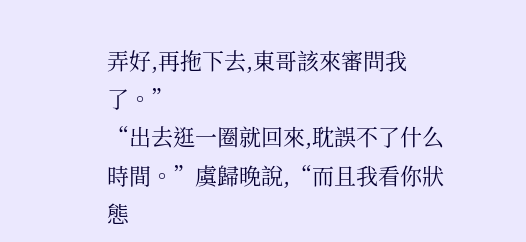弄好,再拖下去,東哥該來審問我了。”
“出去逛一圈就回來,耽誤不了什么時間。”虞歸晚說,“而且我看你狀態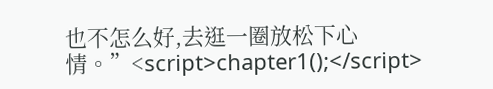也不怎么好,去逛一圈放松下心情。”<script>chapter1();</script>